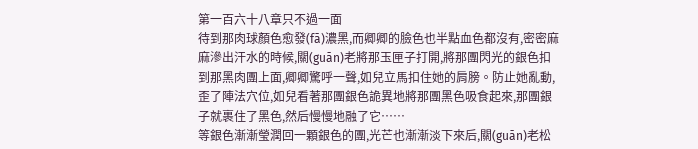第一百六十八章只不過一面
待到那肉球顏色愈發(fā)濃黑,而卿卿的臉色也半點血色都沒有,密密麻麻滲出汗水的時候,關(guān)老將那玉匣子打開,將那團閃光的銀色扣到那黑肉團上面,卿卿驚呼一聲,如兒立馬扣住她的肩膀。防止她亂動,歪了陣法穴位,如兒看著那團銀色詭異地將那團黑色吸食起來,那團銀子就裹住了黑色,然后慢慢地融了它……
等銀色漸漸瑩潤回一顆銀色的團,光芒也漸漸淡下來后,關(guān)老松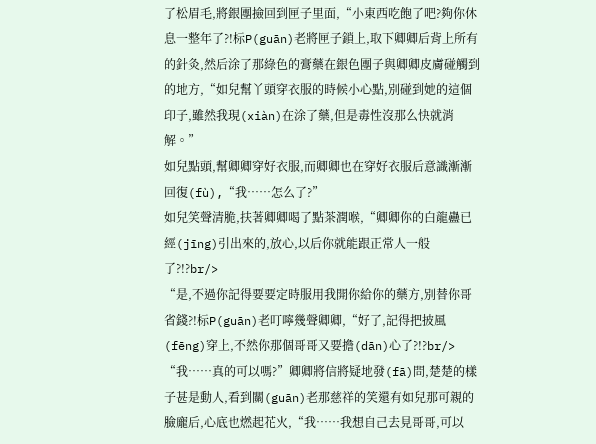了松眉毛,將銀團撿回到匣子里面,“小東西吃飽了吧?夠你休息一整年了?!标P(guān)老將匣子鎖上,取下卿卿后背上所有的針灸,然后涂了那綠色的膏藥在銀色團子與卿卿皮膚碰觸到的地方,“如兒幫丫頭穿衣服的時候小心點,別碰到她的這個印子,雖然我現(xiàn)在涂了藥,但是毒性沒那么快就消解。”
如兒點頭,幫卿卿穿好衣服,而卿卿也在穿好衣服后意識漸漸回復(fù),“我……怎么了?”
如兒笑聲清脆,扶著卿卿喝了點茶潤喉,“卿卿你的白龍蠱已經(jīng)引出來的,放心,以后你就能跟正常人一般了?!?br/>
“是,不過你記得要要定時服用我開你給你的藥方,別替你哥省錢?!标P(guān)老叮嚀幾聲卿卿,“好了,記得把披風(fēng)穿上,不然你那個哥哥又要擔(dān)心了?!?br/>
“我……真的可以嗎?”卿卿將信將疑地發(fā)問,楚楚的樣子甚是動人,看到關(guān)老那慈祥的笑還有如兒那可親的臉龐后,心底也燃起花火,“我……我想自己去見哥哥,可以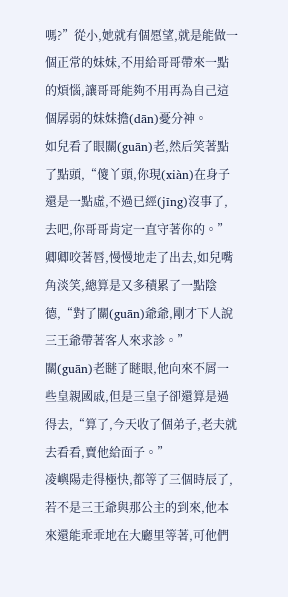嗎?”從小,她就有個愿望,就是能做一個正常的妹妹,不用給哥哥帶來一點的煩惱,讓哥哥能夠不用再為自己這個孱弱的妹妹擔(dān)憂分神。
如兒看了眼關(guān)老,然后笑著點了點頭,“傻丫頭,你現(xiàn)在身子還是一點虛,不過已經(jīng)沒事了,去吧,你哥哥肯定一直守著你的。”
卿卿咬著唇,慢慢地走了出去,如兒嘴角淡笑,總算是又多積累了一點陰德,“對了關(guān)爺爺,剛才下人說三王爺帶著客人來求診。”
關(guān)老瞇了瞇眼,他向來不屑一些皇親國戚,但是三皇子卻還算是過得去,“算了,今天收了個弟子,老夫就去看看,賣他給面子。”
凌嶼陽走得極快,都等了三個時辰了,若不是三王爺與那公主的到來,他本來還能乖乖地在大廳里等著,可他們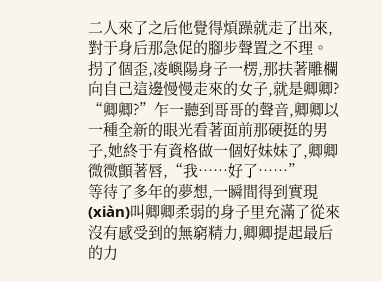二人來了之后他覺得煩躁就走了出來,對于身后那急促的腳步聲置之不理。
拐了個歪,凌嶼陽身子一楞,那扶著雕欄向自己這邊慢慢走來的女子,就是卿卿?
“卿卿?”乍一聽到哥哥的聲音,卿卿以一種全新的眼光看著面前那硬挺的男子,她終于有資格做一個好妹妹了,卿卿微微顫著唇,“我……好了……”
等待了多年的夢想,一瞬間得到實現(xiàn)叫卿卿柔弱的身子里充滿了從來沒有感受到的無窮精力,卿卿提起最后的力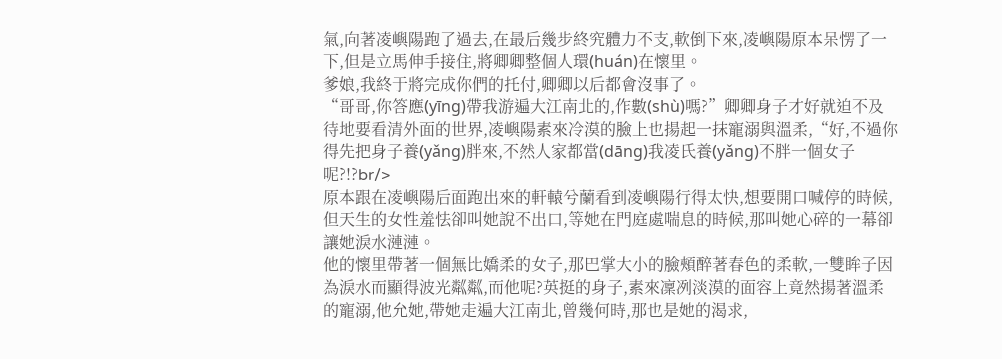氣,向著凌嶼陽跑了過去,在最后幾步終究體力不支,軟倒下來,凌嶼陽原本呆愣了一下,但是立馬伸手接住,將卿卿整個人環(huán)在懷里。
爹娘,我終于將完成你們的托付,卿卿以后都會沒事了。
“哥哥,你答應(yīng)帶我游遍大江南北的,作數(shù)嗎?”卿卿身子才好就迫不及待地要看清外面的世界,凌嶼陽素來冷漠的臉上也揚起一抹寵溺與溫柔,“好,不過你得先把身子養(yǎng)胖來,不然人家都當(dāng)我凌氏養(yǎng)不胖一個女子呢?!?br/>
原本跟在凌嶼陽后面跑出來的軒轅兮蘭看到凌嶼陽行得太快,想要開口喊停的時候,但天生的女性羞怯卻叫她說不出口,等她在門庭處喘息的時候,那叫她心碎的一幕卻讓她淚水漣漣。
他的懷里帶著一個無比嬌柔的女子,那巴掌大小的臉頰醉著春色的柔軟,一雙眸子因為淚水而顯得波光粼粼,而他呢?英挺的身子,素來凜冽淡漠的面容上竟然揚著溫柔的寵溺,他允她,帶她走遍大江南北,曾幾何時,那也是她的渴求,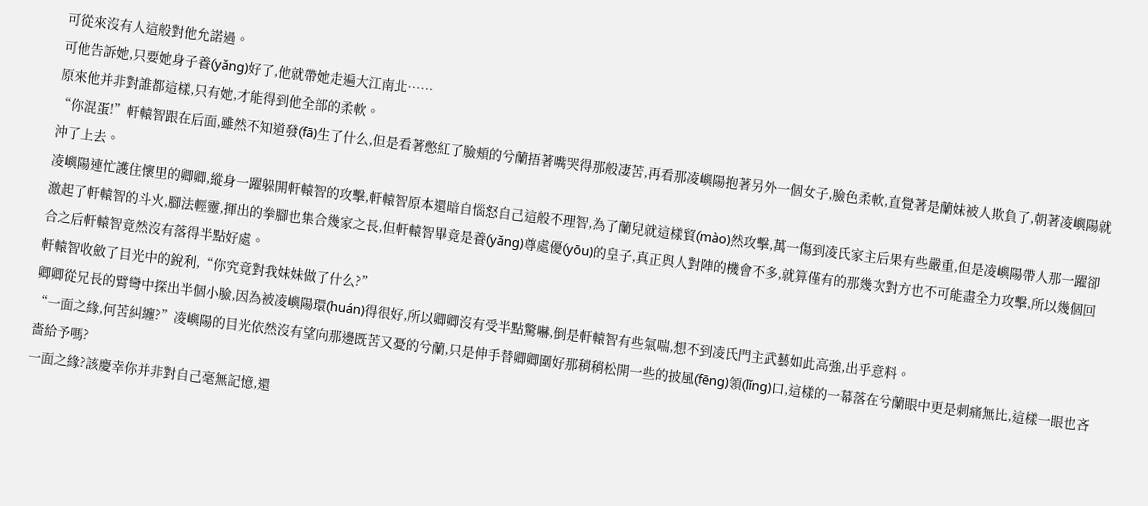可從來沒有人這般對他允諾過。
可他告訴她,只要她身子養(yǎng)好了,他就帶她走遍大江南北……
原來他并非對誰都這樣,只有她,才能得到他全部的柔軟。
“你混蛋!”軒轅智跟在后面,雖然不知道發(fā)生了什么,但是看著憋紅了臉頰的兮蘭捂著嘴哭得那般凄苦,再看那凌嶼陽抱著另外一個女子,臉色柔軟,直覺著是蘭妹被人欺負了,朝著凌嶼陽就沖了上去。
凌嶼陽連忙護住懷里的卿卿,縱身一躍躲開軒轅智的攻擊,軒轅智原本還暗自惱怒自己這般不理智,為了蘭兒就這樣貿(mào)然攻擊,萬一傷到凌氏家主后果有些嚴重,但是凌嶼陽帶人那一躍卻激起了軒轅智的斗火,腳法輕靈,揮出的拳腳也集合幾家之長,但軒轅智畢竟是養(yǎng)尊處優(yōu)的皇子,真正與人對陣的機會不多,就算僅有的那幾次對方也不可能盡全力攻擊,所以幾個回合之后軒轅智竟然沒有落得半點好處。
軒轅智收斂了目光中的銳利,“你究竟對我妹妹做了什么?”
卿卿從兄長的臂彎中探出半個小臉,因為被凌嶼陽環(huán)得很好,所以卿卿沒有受半點驚嚇,倒是軒轅智有些氣喘,想不到凌氏門主武藝如此高強,出乎意料。
“一面之緣,何苦糾纏?”凌嶼陽的目光依然沒有望向那邊既苦又憂的兮蘭,只是伸手替卿卿圍好那稍稍松開一些的披風(fēng)領(lǐng)口,這樣的一幕落在兮蘭眼中更是刺痛無比,這樣一眼也吝嗇給予嗎?
一面之緣?該慶幸你并非對自己毫無記憶,還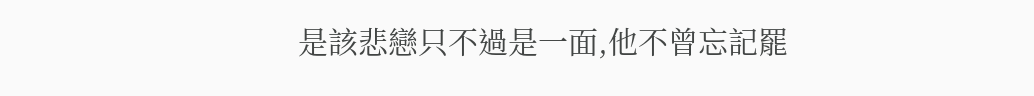是該悲戀只不過是一面,他不曾忘記罷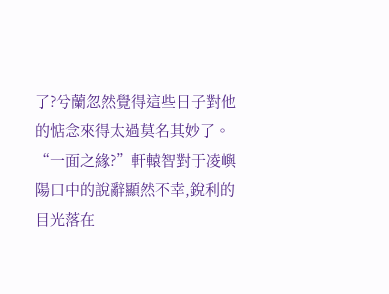了?兮蘭忽然覺得這些日子對他的惦念來得太過莫名其妙了。
“一面之緣?”軒轅智對于凌嶼陽口中的說辭顯然不幸,銳利的目光落在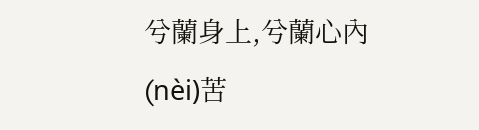兮蘭身上,兮蘭心內(nèi)苦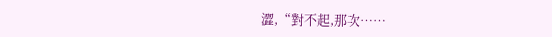澀,“對不起,那次……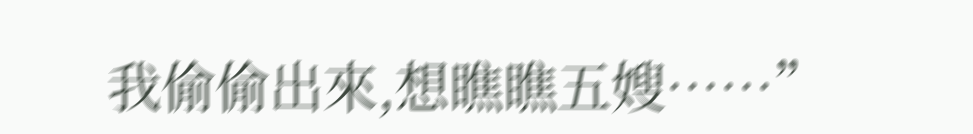我偷偷出來,想瞧瞧五嫂……”